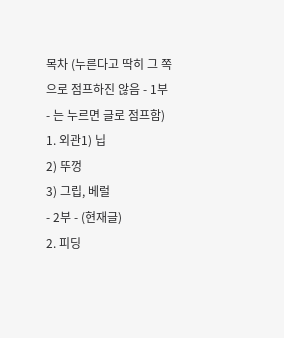목차 (누른다고 딱히 그 쪽으로 점프하진 않음 - 1부 - 는 누르면 글로 점프함)
1. 외관1) 닙
2) 뚜껑
3) 그립, 베럴
- 2부 - (현재글)
2. 피딩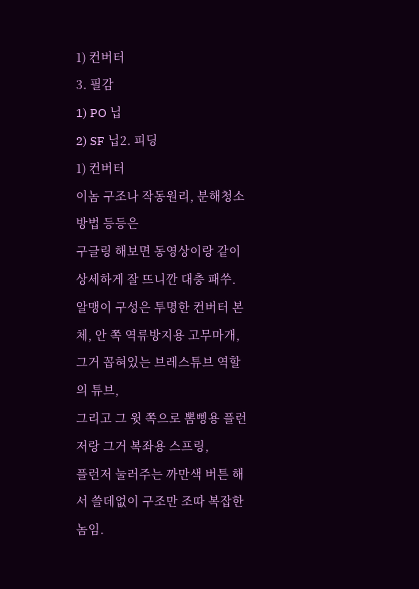1) 컨버터
3. 필감
1) PO 닙
2) SF 닙2. 피딩
1) 컨버터
이놈 구조나 작동원리, 분해청소 방법 등등은
구글링 해보면 동영상이랑 같이 상세하게 잘 뜨니깐 대충 패쑤.
알맹이 구성은 투명한 컨버터 본체, 안 쪽 역류방지용 고무마개,
그거 꼽혀있는 브레스튜브 역할의 튜브,
그리고 그 윗 쪽으로 뽐삥용 플런저랑 그거 복좌용 스프링,
플런저 눌러주는 까만색 버튼 해서 쓸데없이 구조만 조따 복잡한 놈임.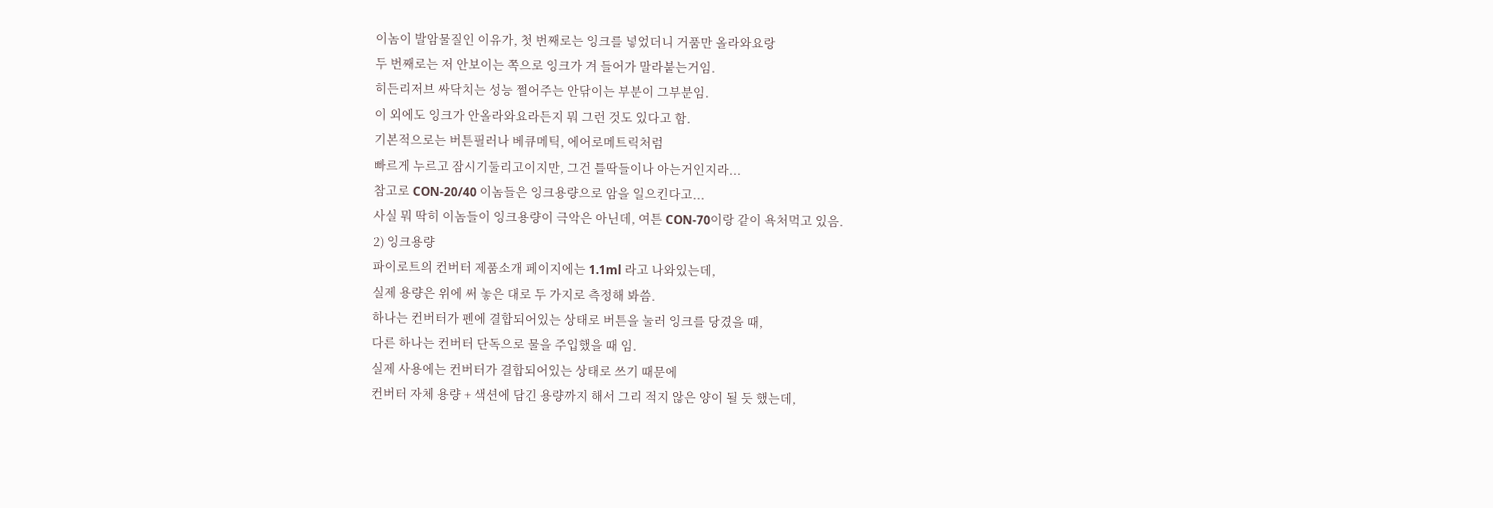이놈이 발암물질인 이유가, 첫 번째로는 잉크를 넣었더니 거품만 올라와요랑
두 번째로는 저 안보이는 쪽으로 잉크가 겨 들어가 말라붙는거임.
히든리저브 싸닥치는 성능 쩔어주는 안닦이는 부분이 그부분임.
이 외에도 잉크가 안올라와요라든지 뭐 그런 것도 있다고 함.
기본적으로는 버튼필러나 베큐메틱, 에어로메트릭처럼
빠르게 누르고 잠시기둘리고이지만, 그건 틀딱들이나 아는거인지라...
참고로 CON-20/40 이놈들은 잉크용량으로 암을 일으킨다고...
사실 뭐 딱히 이놈들이 잉크용량이 극악은 아닌데, 여튼 CON-70이랑 같이 욕처먹고 있음.
2) 잉크용량
파이로트의 컨버터 제품소개 페이지에는 1.1ml 라고 나와있는데,
실제 용량은 위에 써 놓은 대로 두 가지로 측정해 봐씀.
하나는 컨버터가 펜에 결합되어있는 상태로 버튼을 눌러 잉크를 당겼을 때,
다른 하나는 컨버터 단독으로 물을 주입했을 때 임.
실제 사용에는 컨버터가 결합되어있는 상태로 쓰기 때문에
컨버터 자체 용량 + 색션에 담긴 용량까지 해서 그리 적지 않은 양이 될 듯 했는데,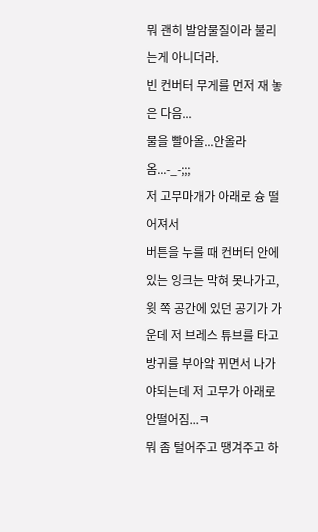뭐 괜히 발암물질이라 불리는게 아니더라.
빈 컨버터 무게를 먼저 재 놓은 다음...
물을 빨아올...안올라옴...-_-;;;
저 고무마개가 아래로 슝 떨어져서
버튼을 누를 때 컨버터 안에 있는 잉크는 막혀 못나가고,
윗 쪽 공간에 있던 공기가 가운데 저 브레스 튜브를 타고
방귀를 부아앜 뀌면서 나가야되는데 저 고무가 아래로 안떨어짐...ㅋ
뭐 좀 털어주고 땡겨주고 하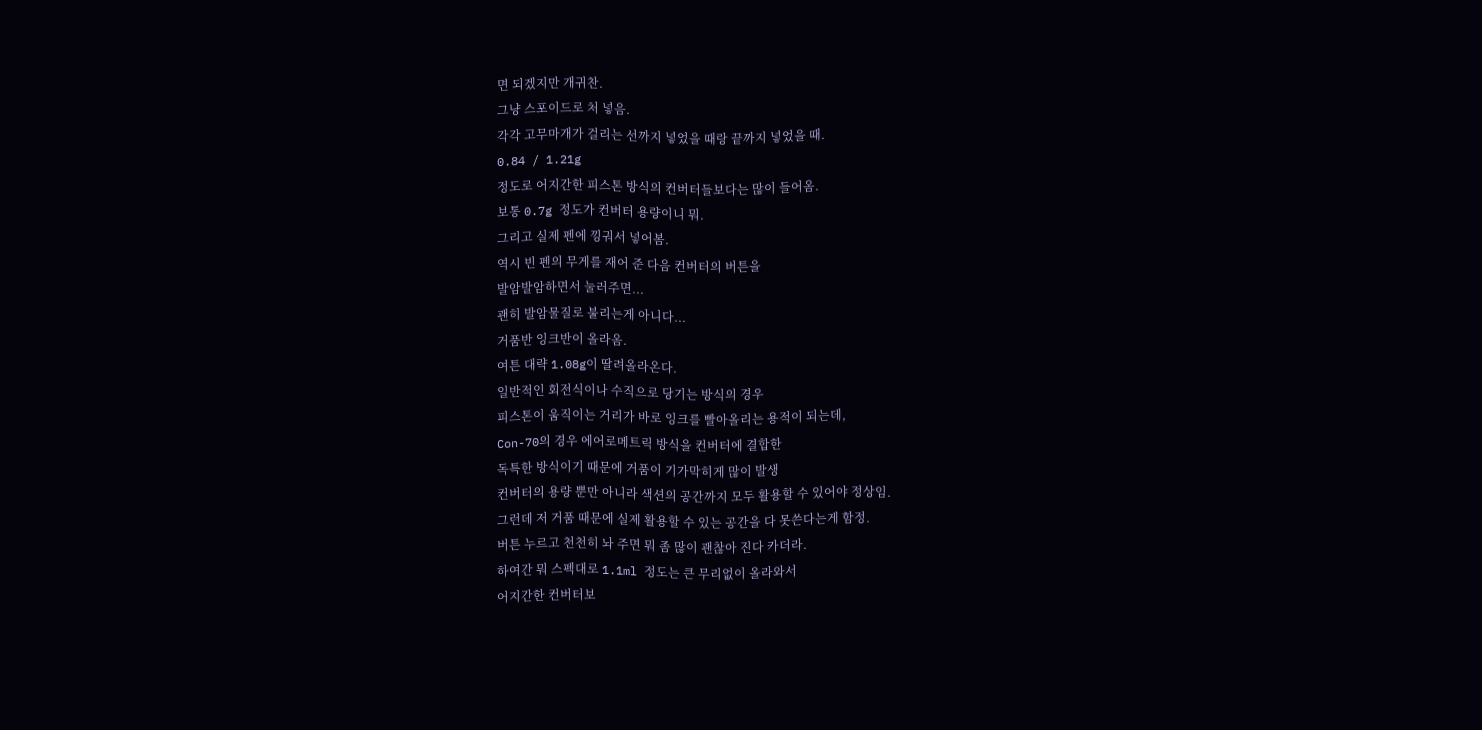면 되겠지만 개귀찬.
그냥 스포이드로 처 넣음.
각각 고무마개가 걸리는 선까지 넣었을 때랑 끝까지 넣었을 때.
0.84 / 1.21g
정도로 어지간한 피스톤 방식의 컨버터들보다는 많이 들어옴.
보통 0.7g 정도가 컨버터 용량이니 뭐.
그리고 실제 펜에 낑궈서 넣어봄.
역시 빈 펜의 무게를 재어 준 다음 컨버터의 버튼을
발암발암하면서 눌러주면...
괜히 발암물질로 불리는게 아니다...
거품반 잉크반이 올라옴.
여튼 대략 1.08g이 딸려올라온다.
일반적인 회전식이나 수직으로 당기는 방식의 경우
피스톤이 움직이는 거리가 바로 잉크를 빨아올리는 용적이 되는데,
Con-70의 경우 에어로메트릭 방식을 컨버터에 결합한
독특한 방식이기 때문에 거품이 기가막히게 많이 발생
컨버터의 용량 뿐만 아니라 색션의 공간까지 모두 활용할 수 있어야 정상임.
그런데 저 거품 때문에 실제 활용할 수 있는 공간을 다 못쓴다는게 함정.
버튼 누르고 천천히 놔 주면 뭐 좀 많이 괜찮아 진다 카더라.
하여간 뭐 스펙대로 1.1ml 정도는 큰 무리없이 올라와서
어지간한 컨버터보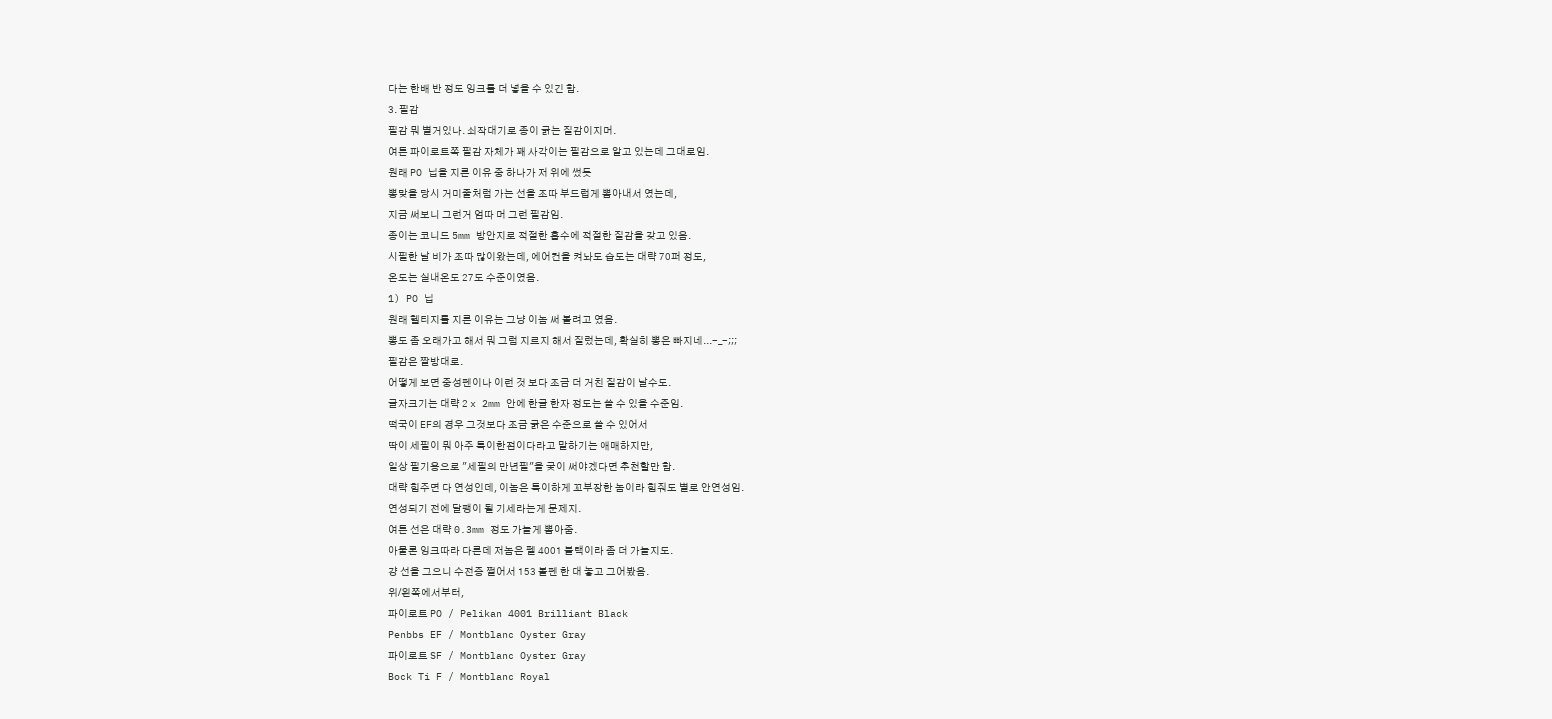다는 한배 반 정도 잉크를 더 넣을 수 있긴 함.
3. 필감
필감 뭐 별거있나. 쇠작대기로 종이 긁는 질감이지머.
여튼 파이로트쪽 필감 자체가 꽤 사각이는 필감으로 알고 있는데 그대로임.
원래 PO 닙을 지른 이유 중 하나가 저 위에 썼듯
뽕맞을 당시 거미줄처럼 가는 선을 조따 부드럽게 뽑아내서 였는데,
지금 써보니 그런거 엄따 머 그런 필감임.
종이는 코니드 5mm 방안지로 적절한 흡수에 적절한 질감을 갖고 있음.
시필한 날 비가 조따 많이왔는데, 에어컨을 켜놔도 습도는 대략 70퍼 정도,
온도는 실내온도 27도 수준이였음.
1) PO 닙
원래 헬티지를 지른 이유는 그냥 이놈 써 볼려고 였음.
뽕도 좀 오래가고 해서 뭐 그럼 지르지 해서 질렀는데, 확실히 뽕은 빠지네...-_-;;;
필감은 짤방대로.
어떻게 보면 중성펜이나 이런 것 보다 조금 더 거친 질감이 날수도.
글자크기는 대략 2 x 2mm 안에 한글 한자 정도는 쓸 수 있을 수준임.
떡국이 EF의 경우 그것보다 조금 굵은 수준으로 쓸 수 있어서
딱이 세필이 뭐 아주 특이한점이다라고 말하기는 애매하지만,
일상 필기용으로 "세필의 만년필"을 궂이 써야겠다면 추천할만 함.
대략 힘주면 다 연성인데, 이놈은 특이하게 꼬부장한 놈이라 힘줘도 별로 안연성임.
연성되기 전에 달팽이 될 기세라는게 문제지.
여튼 선은 대략 0.3mm 정도 가늘게 뽑아줌.
아물론 잉크따라 다른데 저놈은 펠 4001 블랙이라 좀 더 가늘지도.
걍 선을 그으니 수전증 쩔어서 153 볼펜 한 대 놓고 그어봤음.
위/왼쪽에서부터,
파이로트 PO / Pelikan 4001 Brilliant Black
Penbbs EF / Montblanc Oyster Gray
파이로트 SF / Montblanc Oyster Gray
Bock Ti F / Montblanc Royal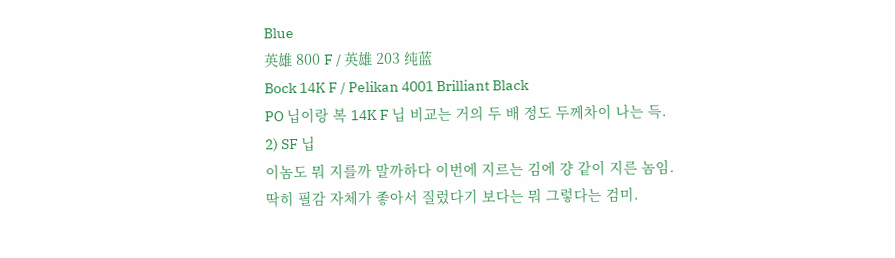Blue
英雄 800 F / 英雄 203 纯蓝
Bock 14K F / Pelikan 4001 Brilliant Black
PO 닙이랑 복 14K F 닙 비교는 거의 두 배 정도 두께차이 나는 득.
2) SF 닙
이놈도 뭐 지를까 말까하다 이번에 지르는 김에 걍 같이 지른 놈임.
딱히 필감 자체가 좋아서 질렀다기 보다는 뭐 그렇다는 검미.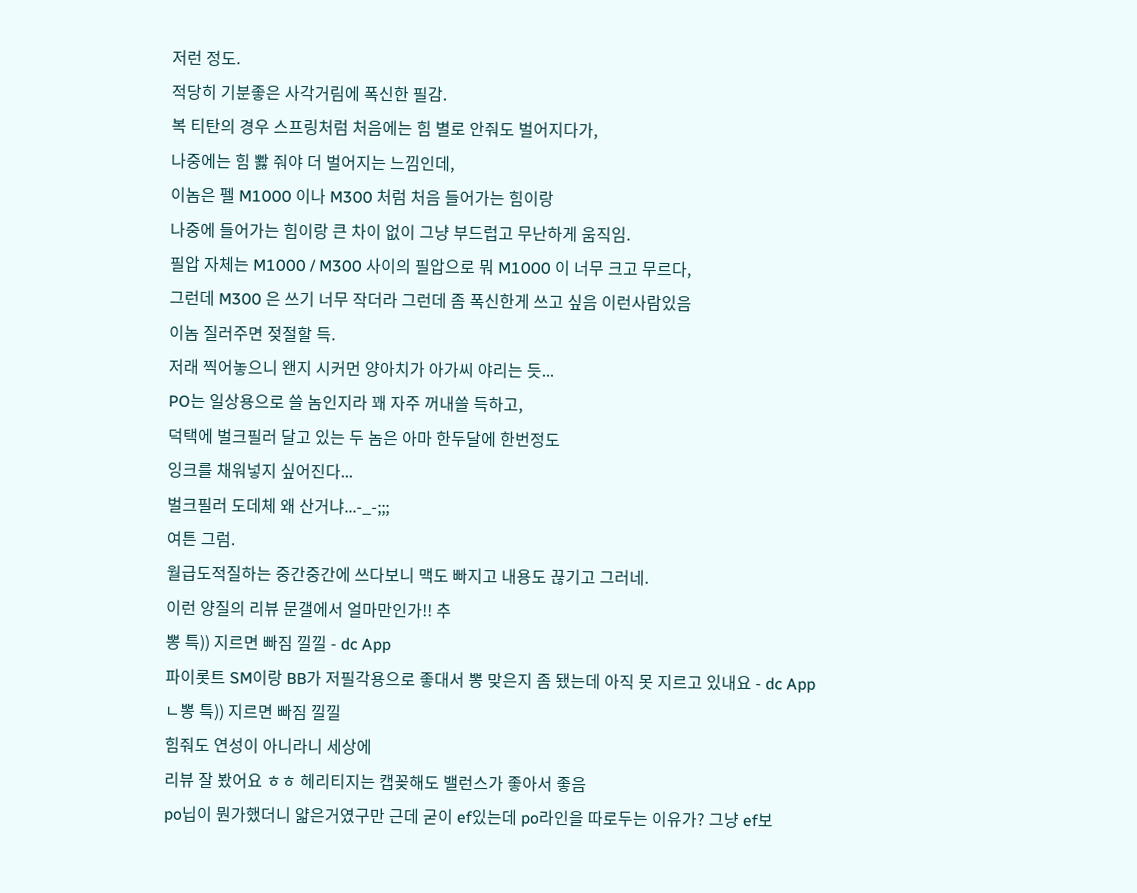저런 정도.
적당히 기분좋은 사각거림에 폭신한 필감.
복 티탄의 경우 스프링처럼 처음에는 힘 별로 안줘도 벌어지다가,
나중에는 힘 뽫 줘야 더 벌어지는 느낌인데,
이놈은 펠 M1000 이나 M300 처럼 처음 들어가는 힘이랑
나중에 들어가는 힘이랑 큰 차이 없이 그냥 부드럽고 무난하게 움직임.
필압 자체는 M1000 / M300 사이의 필압으로 뭐 M1000 이 너무 크고 무르다,
그런데 M300 은 쓰기 너무 작더라 그런데 좀 폭신한게 쓰고 싶음 이런사람있음
이놈 질러주면 젖절할 득.
저래 찍어놓으니 왠지 시커먼 양아치가 아가씨 야리는 듯...
PO는 일상용으로 쓸 놈인지라 꽤 자주 꺼내쓸 득하고,
덕택에 벌크필러 달고 있는 두 놈은 아마 한두달에 한번정도
잉크를 채워넣지 싶어진다...
벌크필러 도데체 왜 산거냐...-_-;;;
여튼 그럼.
월급도적질하는 중간중간에 쓰다보니 맥도 빠지고 내용도 끊기고 그러네.
이런 양질의 리뷰 문갤에서 얼마만인가!! 추
뽕 특)) 지르면 빠짐 낄낄 - dc App
파이롯트 SM이랑 BB가 저필각용으로 좋대서 뽕 맞은지 좀 됐는데 아직 못 지르고 있내요 - dc App
ㄴ뽕 특)) 지르면 빠짐 낄낄
힘줘도 연성이 아니라니 세상에
리뷰 잘 봤어요 ㅎㅎ 헤리티지는 캡꽂해도 밸런스가 좋아서 좋음
po닙이 뭔가했더니 얇은거였구만 근데 굳이 ef있는데 po라인을 따로두는 이유가? 그냥 ef보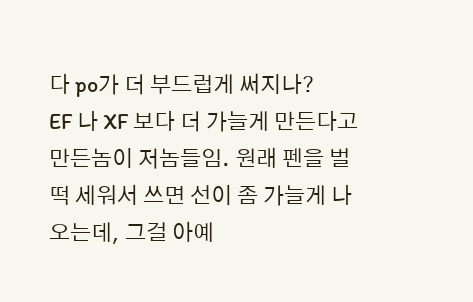다 po가 더 부드럽게 써지나?
EF 나 XF 보다 더 가늘게 만든다고 만든놈이 저놈들임. 원래 펜을 벌떡 세워서 쓰면 선이 좀 가늘게 나오는데, 그걸 아예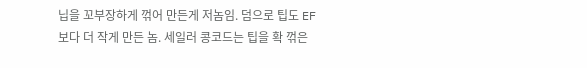닙을 꼬부장하게 꺾어 만든게 저놈임. 덤으로 팁도 EF 보다 더 작게 만든 놈. 세일러 콩코드는 팁을 확 꺾은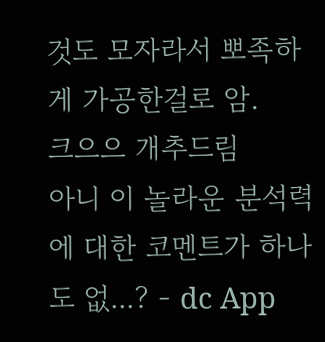것도 모자라서 뽀족하게 가공한걸로 암.
크으으 개추드림
아니 이 놀라운 분석력에 대한 코멘트가 하나도 없...? - dc App